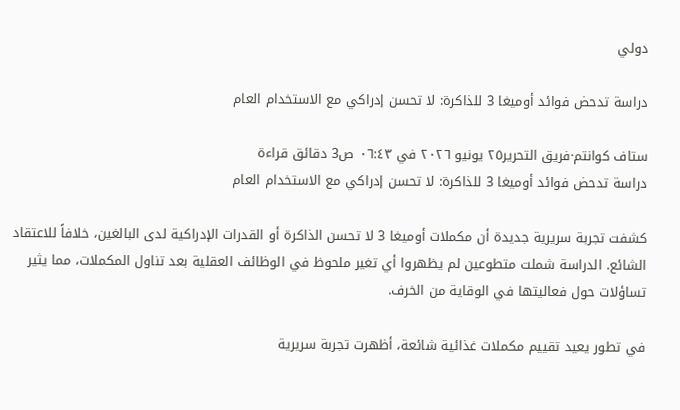دولي

دراسة تدحض فوائد أوميغا 3 للذاكرة: لا تحسن إدراكي مع الاستخدام العام

ستاف كوانتم·فريق التحرير٢٥ يونيو ٢٠٢٦ في ٠٦:٤٣ ص3 دقائق قراءة
دراسة تدحض فوائد أوميغا 3 للذاكرة: لا تحسن إدراكي مع الاستخدام العام

كشفت تجربة سريرية جديدة أن مكملات أوميغا 3 لا تحسن الذاكرة أو القدرات الإدراكية لدى البالغين، خلافاً للاعتقاد الشائع. الدراسة شملت متطوعين لم يظهروا أي تغير ملحوظ في الوظائف العقلية بعد تناول المكملات، مما يثير تساؤلات حول فعاليتها في الوقاية من الخرف.

في تطور يعيد تقييم مكملات غذائية شائعة، أظهرت تجربة سريرية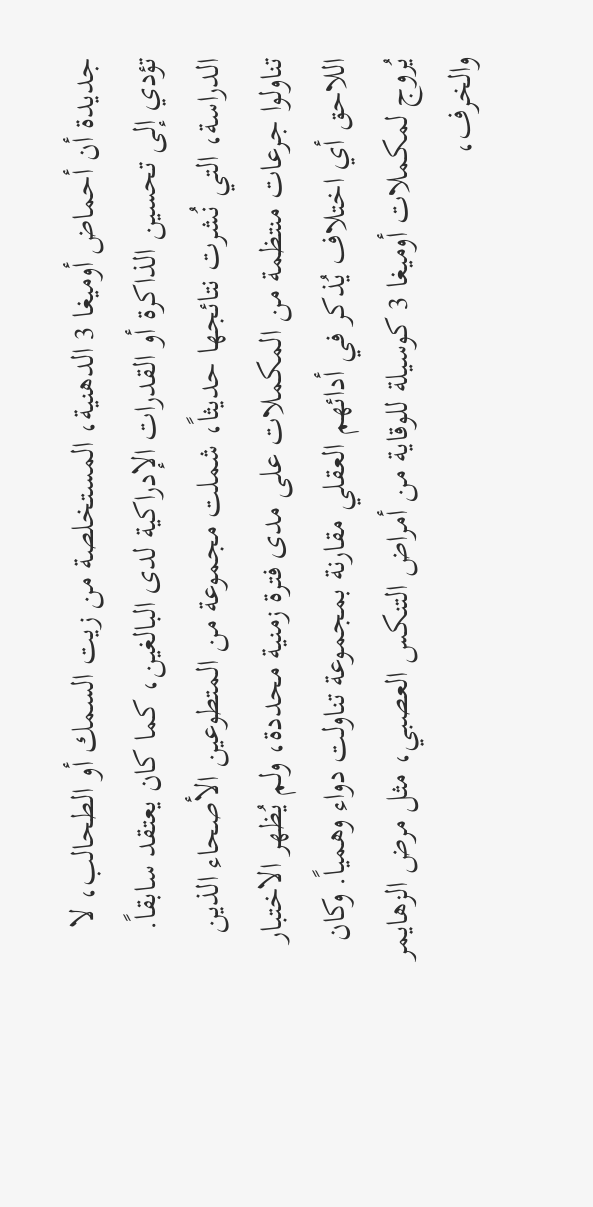جديدة أن أحماض أوميغا 3 الدهنية، المستخلصة من زيت السمك أو الطحالب، لا تؤدي إلى تحسين الذاكرة أو القدرات الإدراكية لدى البالغين، كما كان يعتقد سابقاً. الدراسة، التي نُشرت نتائجها حديثاً، شملت مجموعة من المتطوعين الأصحاء الذين تناولوا جرعات منتظمة من المكملات على مدى فترة زمنية محددة، ولم يُظهر الاختبار اللاحق أي اختلاف يُذكر في أدائهم العقلي مقارنة بمجموعة تناولت دواء وهمياً. وكان يُروج لمكملات أوميغا 3 كوسيلة للوقاية من أمراض التنكس العصبي، مثل مرض الزهايمر والخرف،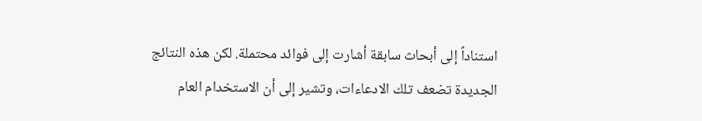استناداً إلى أبحاث سابقة أشارت إلى فوائد محتملة. لكن هذه النتائج الجديدة تضعف تلك الادعاءات، وتشير إلى أن الاستخدام العام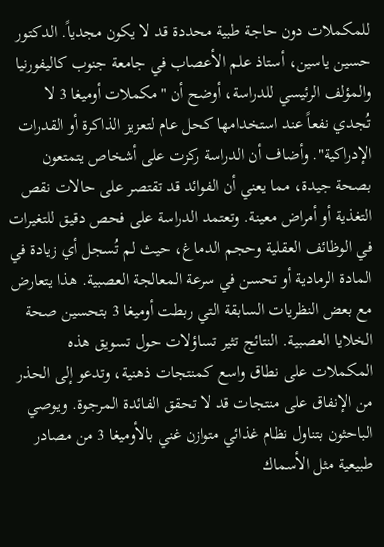للمكملات دون حاجة طبية محددة قد لا يكون مجدياً. الدكتور حسين ياسين، أستاذ علم الأعصاب في جامعة جنوب كاليفورنيا والمؤلف الرئيسي للدراسة، أوضح أن "مكملات أوميغا 3 لا تُجدي نفعاً عند استخدامها كحل عام لتعزيز الذاكرة أو القدرات الإدراكية". وأضاف أن الدراسة ركزت على أشخاص يتمتعون بصحة جيدة، مما يعني أن الفوائد قد تقتصر على حالات نقص التغذية أو أمراض معينة. وتعتمد الدراسة على فحص دقيق للتغيرات في الوظائف العقلية وحجم الدماغ، حيث لم تُسجل أي زيادة في المادة الرمادية أو تحسن في سرعة المعالجة العصبية. هذا يتعارض مع بعض النظريات السابقة التي ربطت أوميغا 3 بتحسين صحة الخلايا العصبية. النتائج تثير تساؤلات حول تسويق هذه المكملات على نطاق واسع كمنتجات ذهنية، وتدعو إلى الحذر من الإنفاق على منتجات قد لا تحقق الفائدة المرجوة. ويوصي الباحثون بتناول نظام غذائي متوازن غني بالأوميغا 3 من مصادر طبيعية مثل الأسماك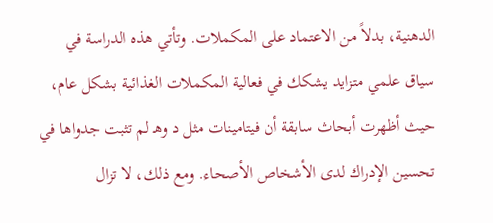الدهنية، بدلاً من الاعتماد على المكملات. وتأتي هذه الدراسة في سياق علمي متزايد يشكك في فعالية المكملات الغذائية بشكل عام، حيث أظهرت أبحاث سابقة أن فيتامينات مثل د وهـ لم تثبت جدواها في تحسين الإدراك لدى الأشخاص الأصحاء. ومع ذلك، لا تزال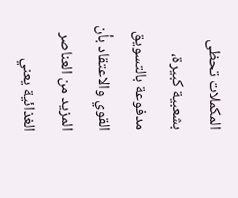المكملات تحظى بشعبية كبيرة، مدفوعة بالتسويق القوي والاعتقاد بأن المزيد من العناصر الغذائية يعني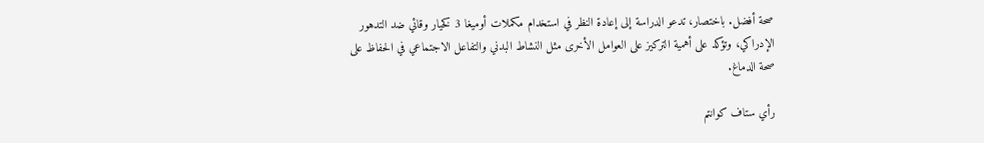صحة أفضل. باختصار، تدعو الدراسة إلى إعادة النظر في استخدام مكملات أوميغا 3 كخيار وقائي ضد التدهور الإدراكي، وتؤكد على أهمية التركيز على العوامل الأخرى مثل النشاط البدني والتفاعل الاجتماعي في الحفاظ على صحة الدماغ.

رأي ستاف كوانتم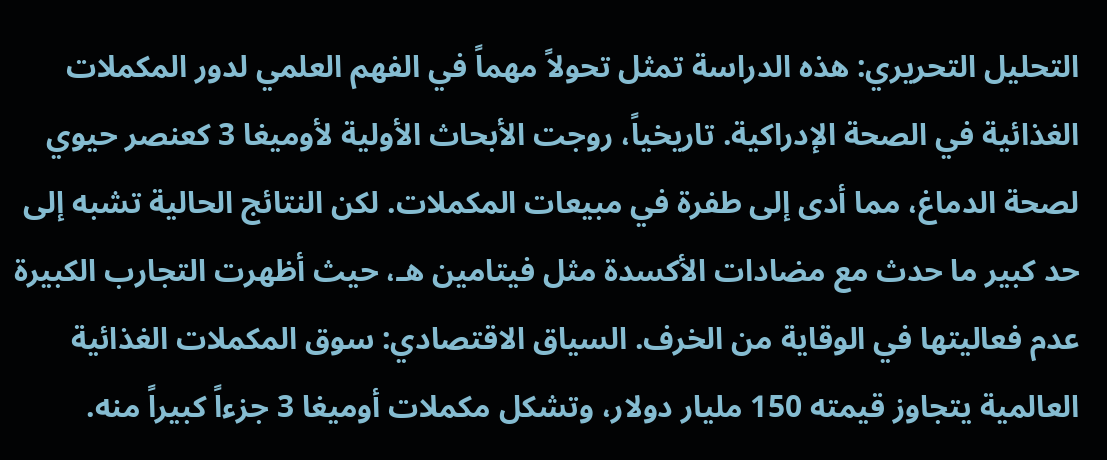التحليل التحريري: هذه الدراسة تمثل تحولاً مهماً في الفهم العلمي لدور المكملات الغذائية في الصحة الإدراكية. تاريخياً، روجت الأبحاث الأولية لأوميغا 3 كعنصر حيوي لصحة الدماغ، مما أدى إلى طفرة في مبيعات المكملات. لكن النتائج الحالية تشبه إلى حد كبير ما حدث مع مضادات الأكسدة مثل فيتامين هـ، حيث أظهرت التجارب الكبيرة عدم فعاليتها في الوقاية من الخرف. السياق الاقتصادي: سوق المكملات الغذائية العالمية يتجاوز قيمته 150 مليار دولار، وتشكل مكملات أوميغا 3 جزءاً كبيراً منه.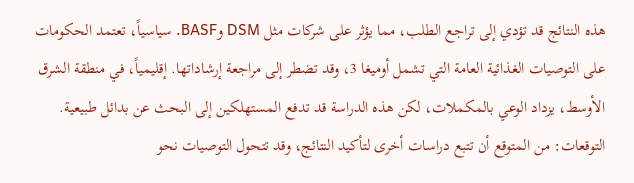هذه النتائج قد تؤدي إلى تراجع الطلب، مما يؤثر على شركات مثل DSM وBASF. سياسياً، تعتمد الحكومات على التوصيات الغذائية العامة التي تشمل أوميغا 3، وقد تضطر إلى مراجعة إرشاداتها. إقليمياً، في منطقة الشرق الأوسط، يزداد الوعي بالمكملات، لكن هذه الدراسة قد تدفع المستهلكين إلى البحث عن بدائل طبيعية. التوقعات: من المتوقع أن تتبع دراسات أخرى لتأكيد النتائج، وقد تتحول التوصيات نحو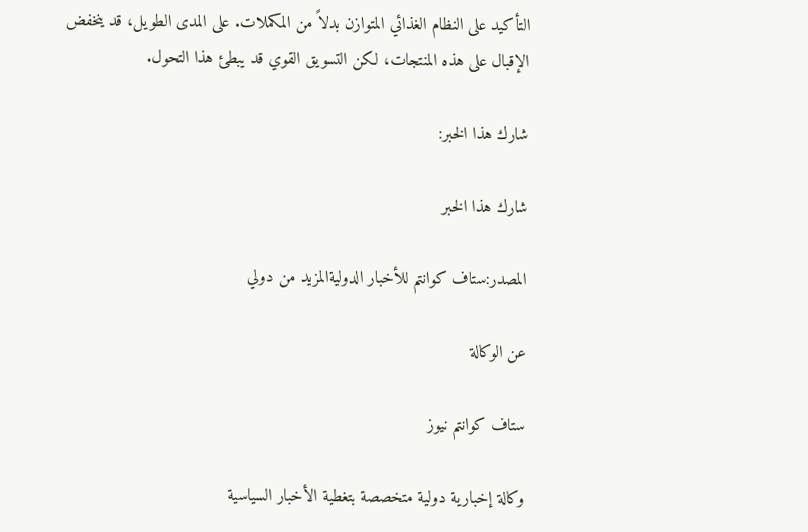التأكيد على النظام الغذائي المتوازن بدلاً من المكملات. على المدى الطويل، قد ينخفض الإقبال على هذه المنتجات، لكن التسويق القوي قد يبطئ هذا التحول.

شارك هذا الخبر:

شارك هذا الخبر

المصدر:ستاف كوانتم للأخبار الدوليةالمزيد من دولي

عن الوكالة

ستاف كوانتم نيوز

وكالة إخبارية دولية متخصصة بتغطية الأخبار السياسية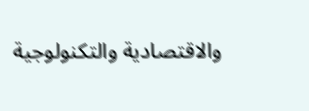والاقتصادية والتكنولوجية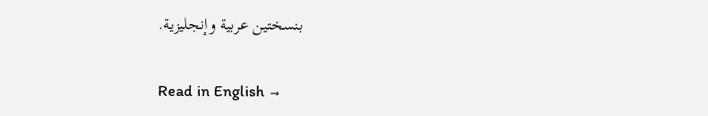بنسختين عربية وإنجليزية.

Read in English →